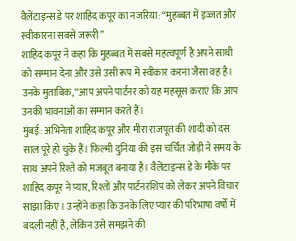वैलेंटाइन्स डे पर शाहिद कपूर का नजरिया: “मुहब्बत में इज्जत और स्वीकारना सबसे जरूरी”
शाहिद कपूर ने कहा कि मुहब्बत में सबसे महत्वपूर्ण है अपने साथी को सम्मान देना और उसे उसी रूप में स्वीकार करना जैसा वह है। उनके मुताबिक, “आप अपने पार्टनर को यह महसूस कराएं कि आप उनकी भावनाओं का सम्मान करते हैं।
मुंबई: अभिनेता शाहिद कपूर और मीरा राजपूत की शादी को दस साल पूरे हो चुके हैं। फिल्मी दुनिया की इस चर्चित जोड़ी ने समय के साथ अपने रिश्ते को मजबूत बनाया है। वैलेंटाइन्स डे के मौके पर शाहिद कपूर ने प्यार, रिश्तों और पार्टनरशिप को लेकर अपने विचार साझा किए। उन्होंने कहा कि उनके लिए प्यार की परिभाषा वर्षों में बदली नहीं है, लेकिन उसे समझने की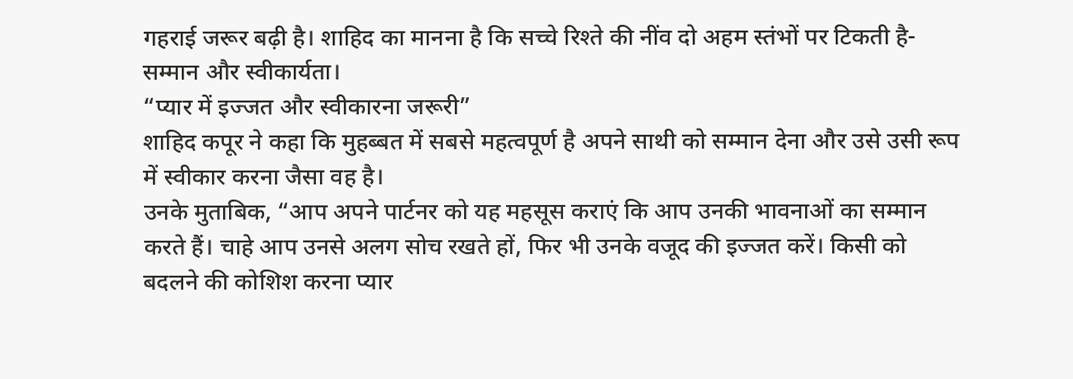गहराई जरूर बढ़ी है। शाहिद का मानना है कि सच्चे रिश्ते की नींव दो अहम स्तंभों पर टिकती है- सम्मान और स्वीकार्यता।
“प्यार में इज्जत और स्वीकारना जरूरी”
शाहिद कपूर ने कहा कि मुहब्बत में सबसे महत्वपूर्ण है अपने साथी को सम्मान देना और उसे उसी रूप में स्वीकार करना जैसा वह है।
उनके मुताबिक, “आप अपने पार्टनर को यह महसूस कराएं कि आप उनकी भावनाओं का सम्मान करते हैं। चाहे आप उनसे अलग सोच रखते हों, फिर भी उनके वजूद की इज्जत करें। किसी को बदलने की कोशिश करना प्यार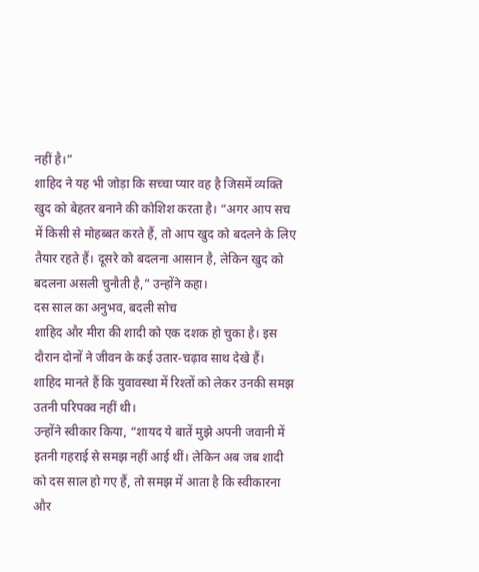नहीं है।”
शाहिद ने यह भी जोड़ा कि सच्चा प्यार वह है जिसमें व्यक्ति खुद को बेहतर बनाने की कोशिश करता है। “अगर आप सच में किसी से मोहब्बत करते हैं, तो आप खुद को बदलने के लिए तैयार रहते हैं। दूसरे को बदलना आसान है, लेकिन खुद को बदलना असली चुनौती है,” उन्होंने कहा।
दस साल का अनुभव, बदली सोच
शाहिद और मीरा की शादी को एक दशक हो चुका है। इस दौरान दोनों ने जीवन के कई उतार-चढ़ाव साथ देखे हैं। शाहिद मानते हैं कि युवावस्था में रिश्तों को लेकर उनकी समझ उतनी परिपक्व नहीं थी।
उन्होंने स्वीकार किया, “शायद ये बातें मुझे अपनी जवानी में इतनी गहराई से समझ नहीं आई थीं। लेकिन अब जब शादी को दस साल हो गए हैं, तो समझ में आता है कि स्वीकारना और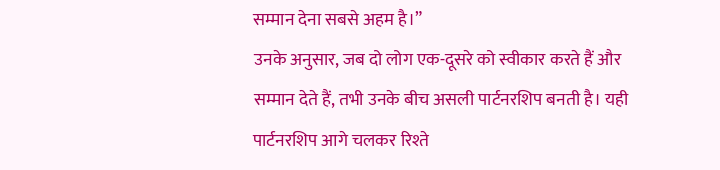सम्मान देना सबसे अहम है।”
उनके अनुसार, जब दो लोग एक-दूसरे को स्वीकार करते हैं और सम्मान देते हैं, तभी उनके बीच असली पार्टनरशिप बनती है। यही पार्टनरशिप आगे चलकर रिश्ते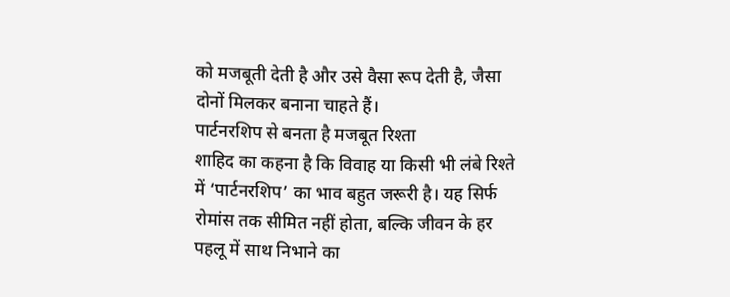को मजबूती देती है और उसे वैसा रूप देती है, जैसा दोनों मिलकर बनाना चाहते हैं।
पार्टनरशिप से बनता है मजबूत रिश्ता
शाहिद का कहना है कि विवाह या किसी भी लंबे रिश्ते में ‘पार्टनरशिप’ का भाव बहुत जरूरी है। यह सिर्फ रोमांस तक सीमित नहीं होता, बल्कि जीवन के हर पहलू में साथ निभाने का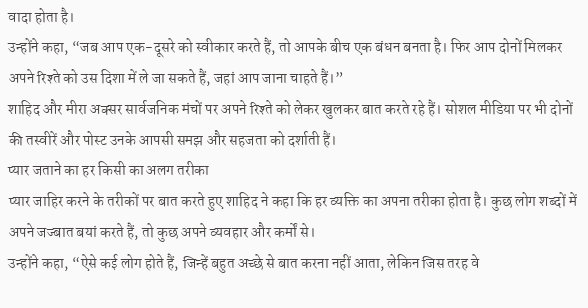वादा होता है।
उन्होंने कहा, “जब आप एक-दूसरे को स्वीकार करते हैं, तो आपके बीच एक बंधन बनता है। फिर आप दोनों मिलकर अपने रिश्ते को उस दिशा में ले जा सकते हैं, जहां आप जाना चाहते हैं।”
शाहिद और मीरा अक्सर सार्वजनिक मंचों पर अपने रिश्ते को लेकर खुलकर बात करते रहे हैं। सोशल मीडिया पर भी दोनों की तस्वीरें और पोस्ट उनके आपसी समझ और सहजता को दर्शाती हैं।
प्यार जताने का हर किसी का अलग तरीका
प्यार जाहिर करने के तरीकों पर बात करते हुए शाहिद ने कहा कि हर व्यक्ति का अपना तरीका होता है। कुछ लोग शब्दों में अपने जज्बात बयां करते हैं, तो कुछ अपने व्यवहार और कर्मों से।
उन्होंने कहा, “ऐसे कई लोग होते हैं, जिन्हें बहुत अच्छे से बात करना नहीं आता, लेकिन जिस तरह वे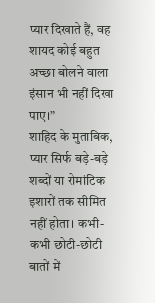प्यार दिखाते हैं, वह शायद कोई बहुत अच्छा बोलने वाला इंसान भी नहीं दिखा पाए।”
शाहिद के मुताबिक, प्यार सिर्फ बड़े-बड़े शब्दों या रोमांटिक इशारों तक सीमित नहीं होता। कभी-कभी छोटी-छोटी बातों में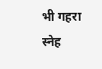भी गहरा स्नेह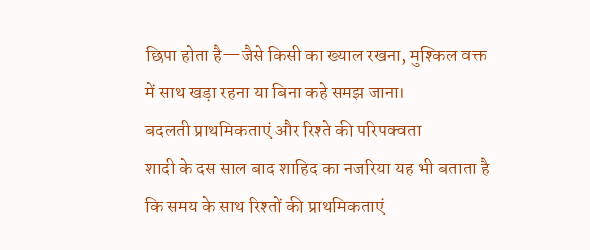छिपा होता है—जैसे किसी का ख्याल रखना, मुश्किल वक्त में साथ खड़ा रहना या बिना कहे समझ जाना।
बदलती प्राथमिकताएं और रिश्ते की परिपक्वता
शादी के दस साल बाद शाहिद का नजरिया यह भी बताता है कि समय के साथ रिश्तों की प्राथमिकताएं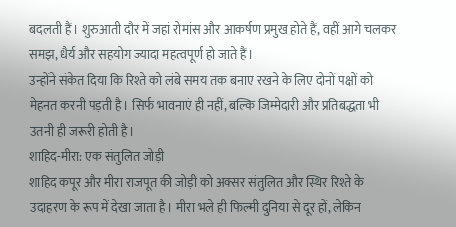बदलती हैं। शुरुआती दौर में जहां रोमांस और आकर्षण प्रमुख होते हैं, वहीं आगे चलकर समझ, धैर्य और सहयोग ज्यादा महत्वपूर्ण हो जाते हैं।
उन्होंने संकेत दिया कि रिश्ते को लंबे समय तक बनाए रखने के लिए दोनों पक्षों को मेहनत करनी पड़ती है। सिर्फ भावनाएं ही नहीं, बल्कि जिम्मेदारी और प्रतिबद्धता भी उतनी ही जरूरी होती है।
शाहिद-मीरा: एक संतुलित जोड़ी
शाहिद कपूर और मीरा राजपूत की जोड़ी को अक्सर संतुलित और स्थिर रिश्ते के उदाहरण के रूप में देखा जाता है। मीरा भले ही फिल्मी दुनिया से दूर हों, लेकिन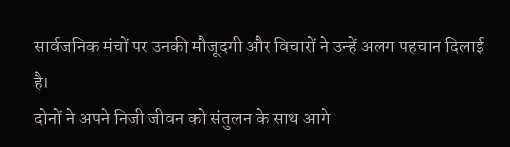सार्वजनिक मंचों पर उनकी मौजूदगी और विचारों ने उन्हें अलग पहचान दिलाई है।
दोनों ने अपने निजी जीवन को संतुलन के साथ आगे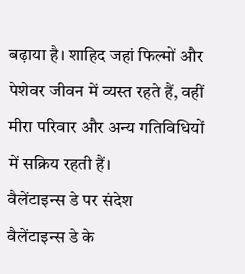बढ़ाया है। शाहिद जहां फिल्मों और पेशेवर जीवन में व्यस्त रहते हैं, वहीं मीरा परिवार और अन्य गतिविधियों में सक्रिय रहती हैं।
वैलेंटाइन्स डे पर संदेश
वैलेंटाइन्स डे के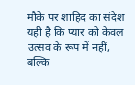मौके पर शाहिद का संदेश यही है कि प्यार को केवल उत्सव के रूप में नहीं, बल्कि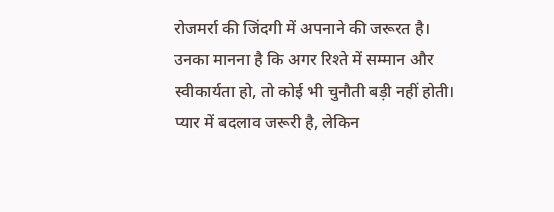रोजमर्रा की जिंदगी में अपनाने की जरूरत है।
उनका मानना है कि अगर रिश्ते में सम्मान और स्वीकार्यता हो, तो कोई भी चुनौती बड़ी नहीं होती। प्यार में बदलाव जरूरी है, लेकिन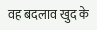वह बदलाव खुद के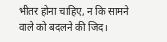भीतर होना चाहिए, न कि सामने वाले को बदलने की जिद।